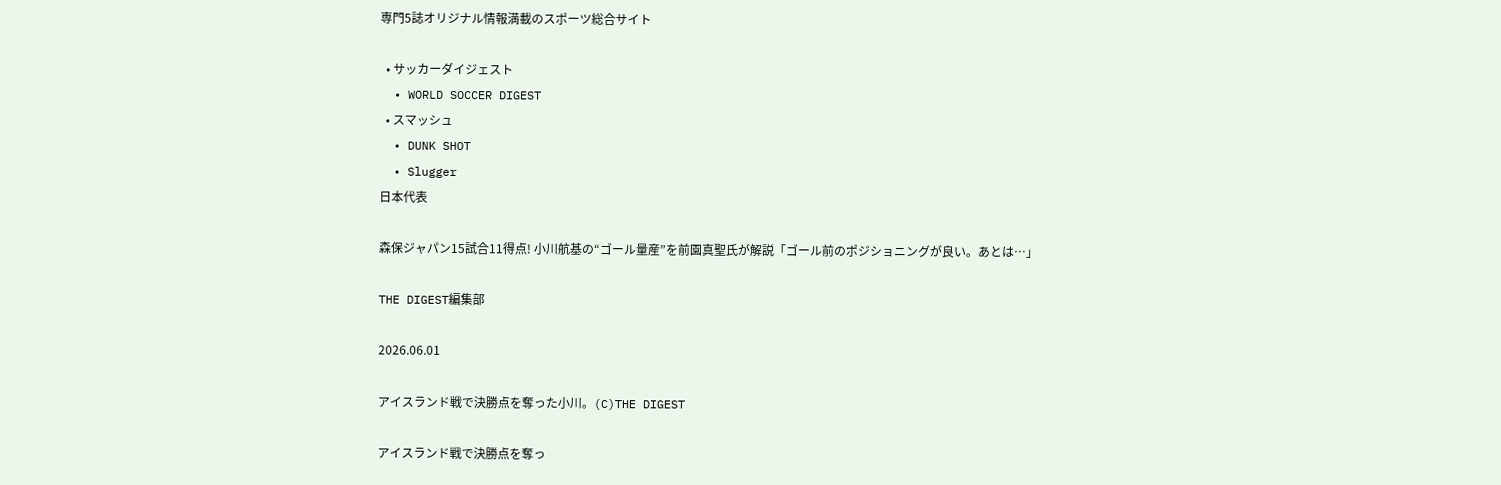専門5誌オリジナル情報満載のスポーツ総合サイト

  • サッカーダイジェスト
  • WORLD SOCCER DIGEST
  • スマッシュ
  • DUNK SHOT
  • Slugger
日本代表

森保ジャパン15試合11得点! 小川航基の“ゴール量産”を前園真聖氏が解説「ゴール前のポジショニングが良い。あとは…」

THE DIGEST編集部

2026.06.01

アイスランド戦で決勝点を奪った小川。(C)THE DIGEST

アイスランド戦で決勝点を奪っ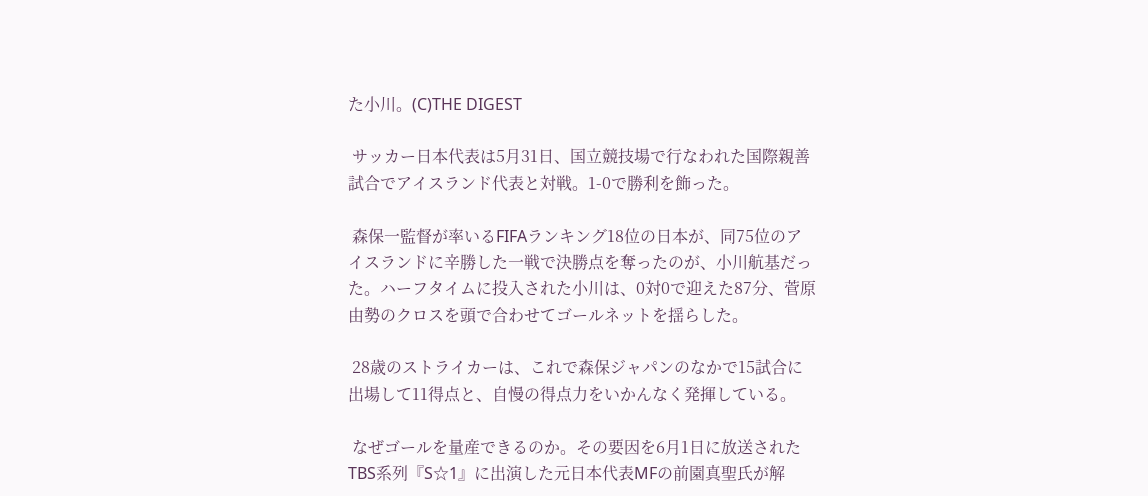た小川。(C)THE DIGEST

 サッカー日本代表は5月31日、国立競技場で行なわれた国際親善試合でアイスランド代表と対戦。1-0で勝利を飾った。

 森保一監督が率いるFIFAランキング18位の日本が、同75位のアイスランドに辛勝した一戦で決勝点を奪ったのが、小川航基だった。ハーフタイムに投入された小川は、0対0で迎えた87分、菅原由勢のクロスを頭で合わせてゴールネットを揺らした。

 28歳のストライカーは、これで森保ジャパンのなかで15試合に出場して11得点と、自慢の得点力をいかんなく発揮している。

 なぜゴールを量産できるのか。その要因を6月1日に放送されたTBS系列『S☆1』に出演した元日本代表MFの前園真聖氏が解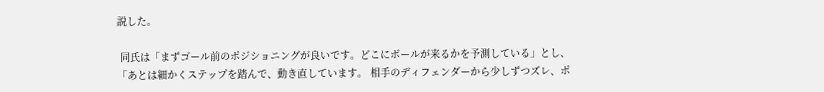説した。

 同氏は「まずゴール前のポジショニングが良いです。どこにボールが来るかを予測している」とし、「あとは細かくステップを踏んで、動き直しています。 相手のディフェンダーから少しずつズレ、ポ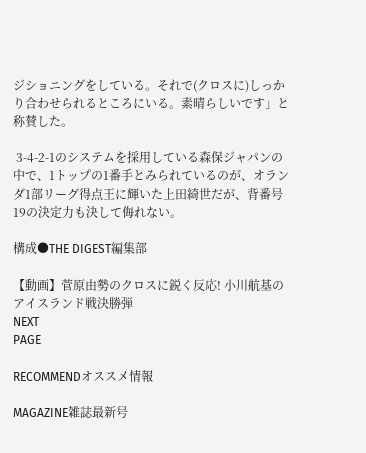ジショニングをしている。それで(クロスに)しっかり合わせられるところにいる。素晴らしいです」と称賛した。

 3-4-2-1のシステムを採用している森保ジャパンの中で、1トップの1番手とみられているのが、オランダ1部リーグ得点王に輝いた上田綺世だが、背番号19の決定力も決して侮れない。

構成●THE DIGEST編集部

【動画】菅原由勢のクロスに鋭く反応! 小川航基のアイスランド戦決勝弾
NEXT
PAGE

RECOMMENDオススメ情報

MAGAZINE雑誌最新号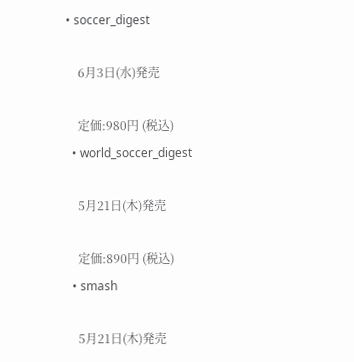• soccer_digest

    6月3日(水)発売

    定価:980円 (税込)
  • world_soccer_digest

    5月21日(木)発売

    定価:890円 (税込)
  • smash

    5月21日(木)発売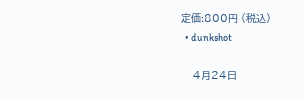定価:800円 (税込)
  • dunkshot

    4月24日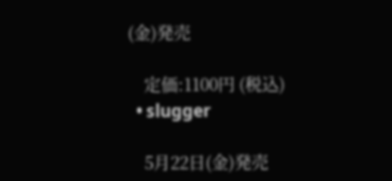(金)発売

    定価:1100円 (税込)
  • slugger

    5月22日(金)発売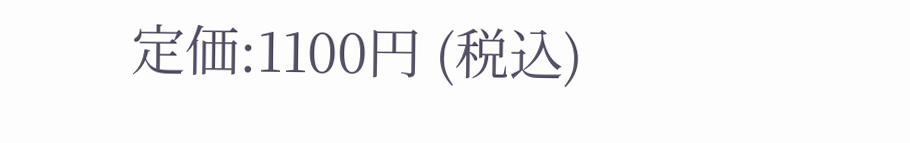定価:1100円 (税込)